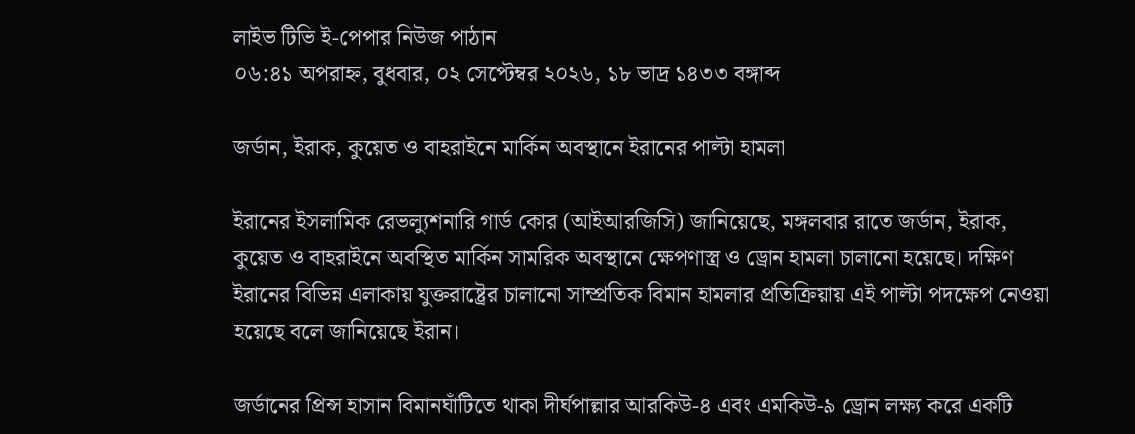লাইভ টিভি ই-পেপার নিউজ পাঠান
০৬:৪১ অপরাহ্ন, বুধবার, ০২ সেপ্টেম্বর ২০২৬, ১৮ ভাদ্র ১৪৩৩ বঙ্গাব্দ

জর্ডান, ইরাক, কুয়েত ও বাহরাইনে মার্কিন অবস্থানে ইরানের পাল্টা হামলা

ইরানের ইসলামিক রেভল্যুশনারি গার্ড কোর (আইআরজিসি) জানিয়েছে, মঙ্গলবার রাতে জর্ডান, ইরাক, কুয়েত ও বাহরাইনে অবস্থিত মার্কিন সামরিক অবস্থানে ক্ষেপণাস্ত্র ও ড্রোন হামলা চালানো হয়েছে। দক্ষিণ ইরানের বিভিন্ন এলাকায় যুক্তরাষ্ট্রের চালানো সাম্প্রতিক বিমান হামলার প্রতিক্রিয়ায় এই পাল্টা পদক্ষেপ নেওয়া হয়েছে বলে জানিয়েছে ইরান।

জর্ডানের প্রিন্স হাসান বিমানঘাঁটিতে থাকা দীর্ঘপাল্লার আরকিউ-৪ এবং এমকিউ-৯ ড্রোন লক্ষ্য করে একটি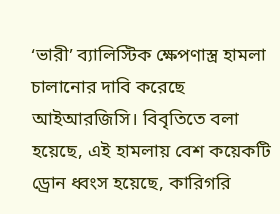‘ভারী’ ব্যালিস্টিক ক্ষেপণাস্ত্র হামলা চালানোর দাবি করেছে আইআরজিসি। বিবৃতিতে বলা হয়েছে, এই হামলায় বেশ কয়েকটি ড্রোন ধ্বংস হয়েছে, কারিগরি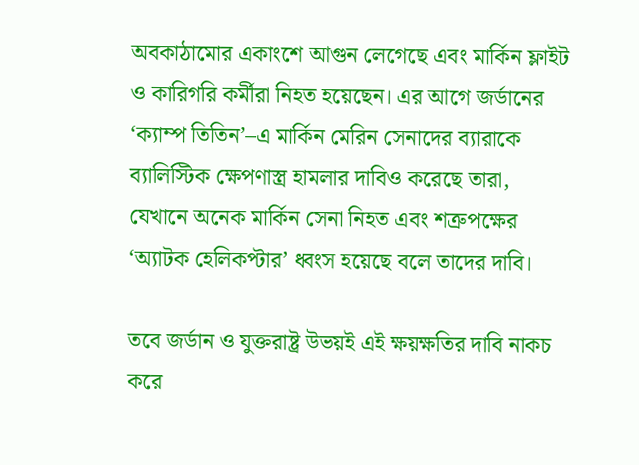অবকাঠামোর একাংশে আগুন লেগেছে এবং মার্কিন ফ্লাইট ও কারিগরি কর্মীরা নিহত হয়েছেন। এর আগে জর্ডানের ‘ক্যাম্প তিতিন’–এ মার্কিন মেরিন সেনাদের ব্যারাকে ব্যালিস্টিক ক্ষেপণাস্ত্র হামলার দাবিও করেছে তারা, যেখানে অনেক মার্কিন সেনা নিহত এবং শত্রুপক্ষের ‘অ্যাটক হেলিকপ্টার’ ধ্বংস হয়েছে বলে তাদের দাবি।

তবে জর্ডান ও যুক্তরাষ্ট্র উভয়ই এই ক্ষয়ক্ষতির দাবি নাকচ করে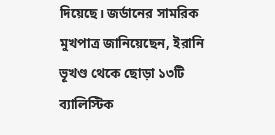দিয়েছে। জর্ডানের সামরিক মুখপাত্র জানিয়েছেন, ইরানি ভূখণ্ড থেকে ছোড়া ১৩টি ব্যালিস্টিক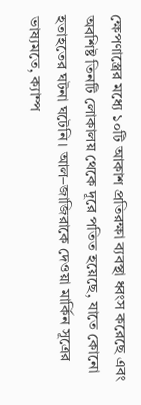ক্ষেপণাস্ত্রের মধ্যে ১০টি আকাশ প্রতিরক্ষা ব্যবস্থা ধ্বংস করেছে এবং অবশিষ্ট তিনটি লোকালয় থেকে দূরে পতিত হয়েছে, যাতে কোনো হতাহতের ঘটনা ঘটেনি। আল–জাজিরাকে দেওয়া মার্কিন সূত্রের ভাষ্যমতে, ক্যাম্প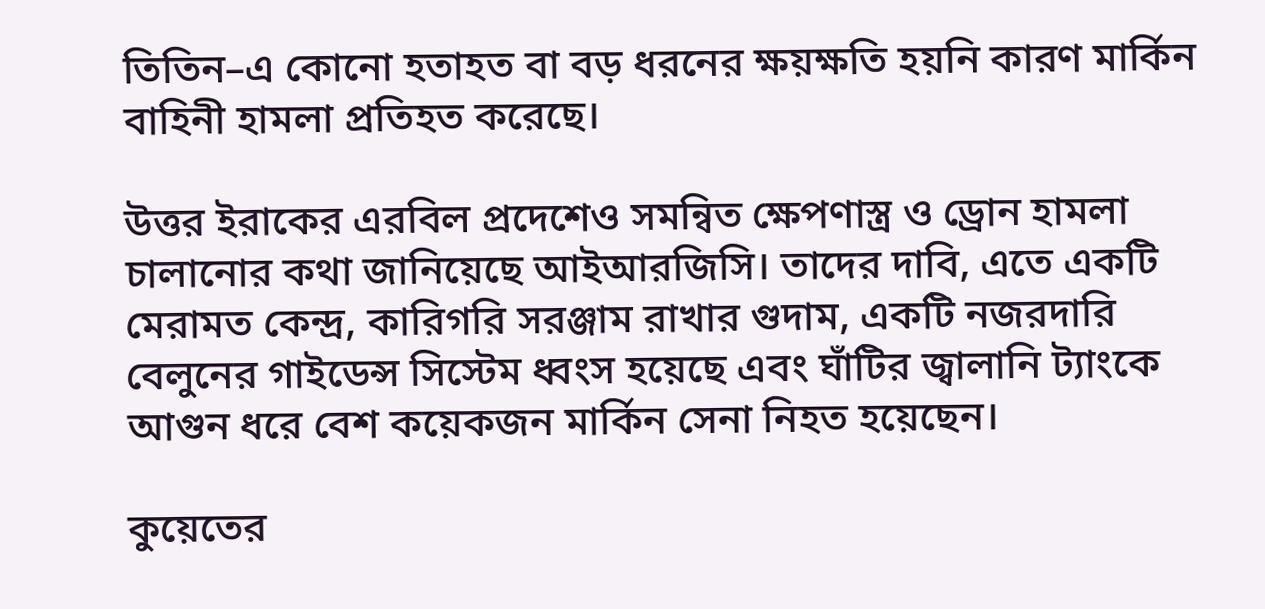তিতিন–এ কোনো হতাহত বা বড় ধরনের ক্ষয়ক্ষতি হয়নি কারণ মার্কিন বাহিনী হামলা প্রতিহত করেছে।

উত্তর ইরাকের এরবিল প্রদেশেও সমন্বিত ক্ষেপণাস্ত্র ও ড্রোন হামলা চালানোর কথা জানিয়েছে আইআরজিসি। তাদের দাবি, এতে একটি মেরামত কেন্দ্র, কারিগরি সরঞ্জাম রাখার গুদাম, একটি নজরদারি বেলুনের গাইডেন্স সিস্টেম ধ্বংস হয়েছে এবং ঘাঁটির জ্বালানি ট্যাংকে আগুন ধরে বেশ কয়েকজন মার্কিন সেনা নিহত হয়েছেন।

কুয়েতের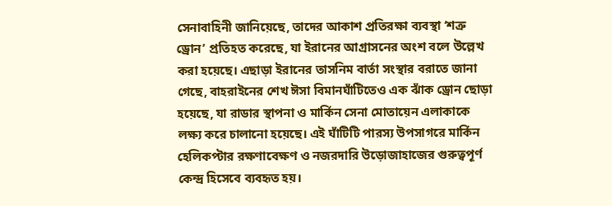সেনাবাহিনী জানিয়েছে, তাদের আকাশ প্রতিরক্ষা ব্যবস্থা ‘শত্রু ড্রোন’ প্রতিহত করেছে, যা ইরানের আগ্রাসনের অংশ বলে উল্লেখ করা হয়েছে। এছাড়া ইরানের তাসনিম বার্তা সংস্থার বরাতে জানা গেছে, বাহরাইনের শেখ ঈসা বিমানঘাঁটিতেও এক ঝাঁক ড্রোন ছোড়া হয়েছে, যা রাডার স্থাপনা ও মার্কিন সেনা মোতায়েন এলাকাকে লক্ষ্য করে চালানো হয়েছে। এই ঘাঁটিটি পারস্য উপসাগরে মার্কিন হেলিকপ্টার রক্ষণাবেক্ষণ ও নজরদারি উড়োজাহাজের গুরুত্বপূর্ণ কেন্দ্র হিসেবে ব্যবহৃত হয়।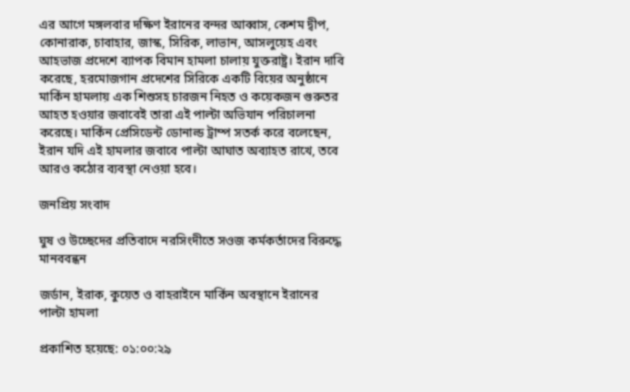এর আগে মঙ্গলবার দক্ষিণ ইরানের বন্দর আব্বাস, কেশম দ্বীপ, কোনারাক, চাবাহার, জাস্ক, সিরিক, লাভান, আসলুয়েহ এবং আহভাজ প্রদেশে ব্যাপক বিমান হামলা চালায় যুক্তরাষ্ট্র। ইরান দাবি করেছে, হরমোজগান প্রদেশের সিরিকে একটি বিয়ের অনুষ্ঠানে মার্কিন হামলায় এক শিশুসহ চারজন নিহত ও কয়েকজন গুরুতর আহত হওয়ার জবাবেই তারা এই পাল্টা অভিযান পরিচালনা করেছে। মার্কিন প্রেসিডেন্ট ডোনাল্ড ট্রাম্প সতর্ক করে বলেছেন, ইরান যদি এই হামলার জবাবে পাল্টা আঘাত অব্যাহত রাখে, তবে আরও কঠোর ব্যবস্থা নেওয়া হবে।

জনপ্রিয় সংবাদ

ঘুষ ও উচ্ছেদের প্রতিবাদে নরসিংদীতে সওজ কর্মকর্তাদের বিরুদ্ধে মানববন্ধন

জর্ডান, ইরাক, কুয়েত ও বাহরাইনে মার্কিন অবস্থানে ইরানের পাল্টা হামলা

প্রকাশিত হয়েছে: ০১:০০:২৯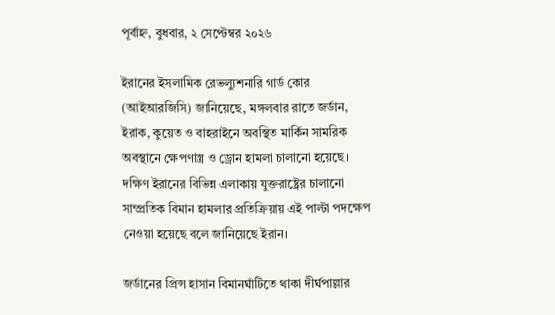পূর্বাহ্ন, বুধবার, ২ সেপ্টেম্বর ২০২৬

ইরানের ইসলামিক রেভল্যুশনারি গার্ড কোর (আইআরজিসি) জানিয়েছে, মঙ্গলবার রাতে জর্ডান, ইরাক, কুয়েত ও বাহরাইনে অবস্থিত মার্কিন সামরিক অবস্থানে ক্ষেপণাস্ত্র ও ড্রোন হামলা চালানো হয়েছে। দক্ষিণ ইরানের বিভিন্ন এলাকায় যুক্তরাষ্ট্রের চালানো সাম্প্রতিক বিমান হামলার প্রতিক্রিয়ায় এই পাল্টা পদক্ষেপ নেওয়া হয়েছে বলে জানিয়েছে ইরান।

জর্ডানের প্রিন্স হাসান বিমানঘাঁটিতে থাকা দীর্ঘপাল্লার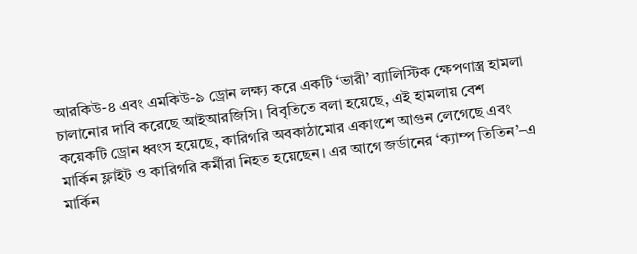আরকিউ-৪ এবং এমকিউ-৯ ড্রোন লক্ষ্য করে একটি ‘ভারী’ ব্যালিস্টিক ক্ষেপণাস্ত্র হামলা চালানোর দাবি করেছে আইআরজিসি। বিবৃতিতে বলা হয়েছে, এই হামলায় বেশ কয়েকটি ড্রোন ধ্বংস হয়েছে, কারিগরি অবকাঠামোর একাংশে আগুন লেগেছে এবং মার্কিন ফ্লাইট ও কারিগরি কর্মীরা নিহত হয়েছেন। এর আগে জর্ডানের ‘ক্যাম্প তিতিন’–এ মার্কিন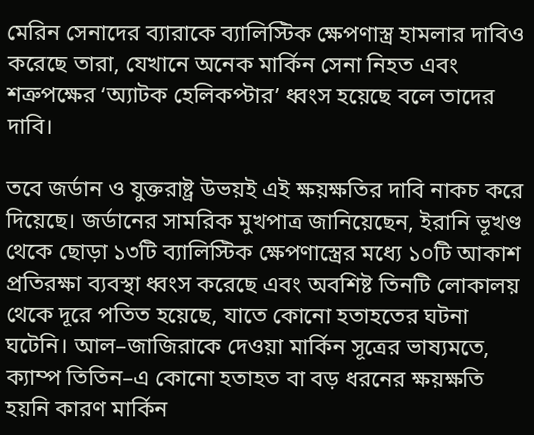মেরিন সেনাদের ব্যারাকে ব্যালিস্টিক ক্ষেপণাস্ত্র হামলার দাবিও করেছে তারা, যেখানে অনেক মার্কিন সেনা নিহত এবং শত্রুপক্ষের ‘অ্যাটক হেলিকপ্টার’ ধ্বংস হয়েছে বলে তাদের দাবি।

তবে জর্ডান ও যুক্তরাষ্ট্র উভয়ই এই ক্ষয়ক্ষতির দাবি নাকচ করে দিয়েছে। জর্ডানের সামরিক মুখপাত্র জানিয়েছেন, ইরানি ভূখণ্ড থেকে ছোড়া ১৩টি ব্যালিস্টিক ক্ষেপণাস্ত্রের মধ্যে ১০টি আকাশ প্রতিরক্ষা ব্যবস্থা ধ্বংস করেছে এবং অবশিষ্ট তিনটি লোকালয় থেকে দূরে পতিত হয়েছে, যাতে কোনো হতাহতের ঘটনা ঘটেনি। আল–জাজিরাকে দেওয়া মার্কিন সূত্রের ভাষ্যমতে, ক্যাম্প তিতিন–এ কোনো হতাহত বা বড় ধরনের ক্ষয়ক্ষতি হয়নি কারণ মার্কিন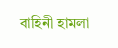বাহিনী হামলা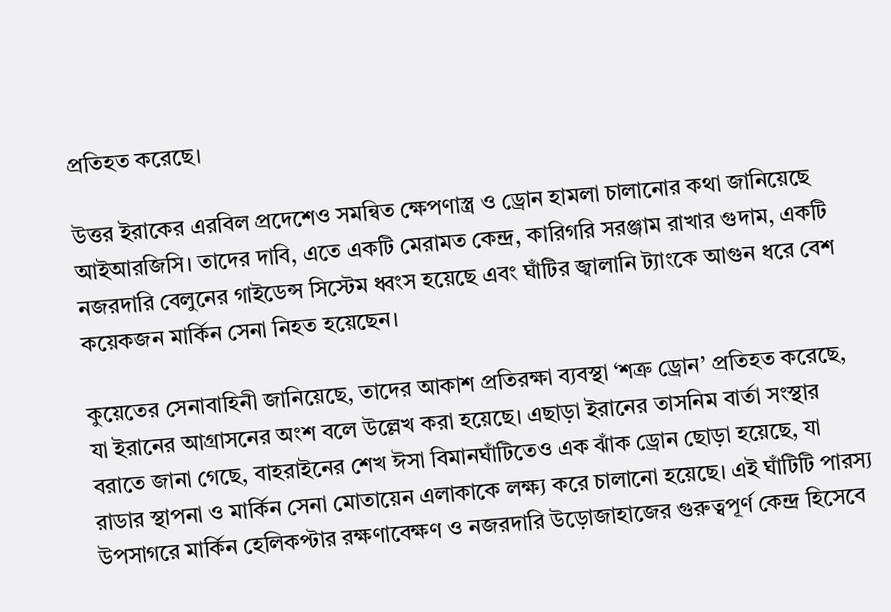প্রতিহত করেছে।

উত্তর ইরাকের এরবিল প্রদেশেও সমন্বিত ক্ষেপণাস্ত্র ও ড্রোন হামলা চালানোর কথা জানিয়েছে আইআরজিসি। তাদের দাবি, এতে একটি মেরামত কেন্দ্র, কারিগরি সরঞ্জাম রাখার গুদাম, একটি নজরদারি বেলুনের গাইডেন্স সিস্টেম ধ্বংস হয়েছে এবং ঘাঁটির জ্বালানি ট্যাংকে আগুন ধরে বেশ কয়েকজন মার্কিন সেনা নিহত হয়েছেন।

কুয়েতের সেনাবাহিনী জানিয়েছে, তাদের আকাশ প্রতিরক্ষা ব্যবস্থা ‘শত্রু ড্রোন’ প্রতিহত করেছে, যা ইরানের আগ্রাসনের অংশ বলে উল্লেখ করা হয়েছে। এছাড়া ইরানের তাসনিম বার্তা সংস্থার বরাতে জানা গেছে, বাহরাইনের শেখ ঈসা বিমানঘাঁটিতেও এক ঝাঁক ড্রোন ছোড়া হয়েছে, যা রাডার স্থাপনা ও মার্কিন সেনা মোতায়েন এলাকাকে লক্ষ্য করে চালানো হয়েছে। এই ঘাঁটিটি পারস্য উপসাগরে মার্কিন হেলিকপ্টার রক্ষণাবেক্ষণ ও নজরদারি উড়োজাহাজের গুরুত্বপূর্ণ কেন্দ্র হিসেবে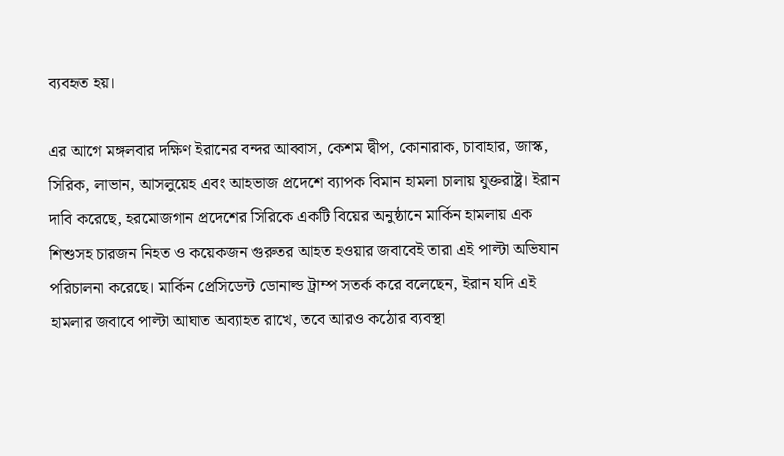ব্যবহৃত হয়।

এর আগে মঙ্গলবার দক্ষিণ ইরানের বন্দর আব্বাস, কেশম দ্বীপ, কোনারাক, চাবাহার, জাস্ক, সিরিক, লাভান, আসলুয়েহ এবং আহভাজ প্রদেশে ব্যাপক বিমান হামলা চালায় যুক্তরাষ্ট্র। ইরান দাবি করেছে, হরমোজগান প্রদেশের সিরিকে একটি বিয়ের অনুষ্ঠানে মার্কিন হামলায় এক শিশুসহ চারজন নিহত ও কয়েকজন গুরুতর আহত হওয়ার জবাবেই তারা এই পাল্টা অভিযান পরিচালনা করেছে। মার্কিন প্রেসিডেন্ট ডোনাল্ড ট্রাম্প সতর্ক করে বলেছেন, ইরান যদি এই হামলার জবাবে পাল্টা আঘাত অব্যাহত রাখে, তবে আরও কঠোর ব্যবস্থা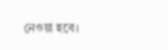নেওয়া হবে।